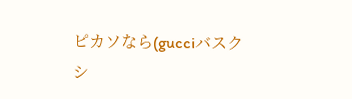ピカソなら(gucciバスクシ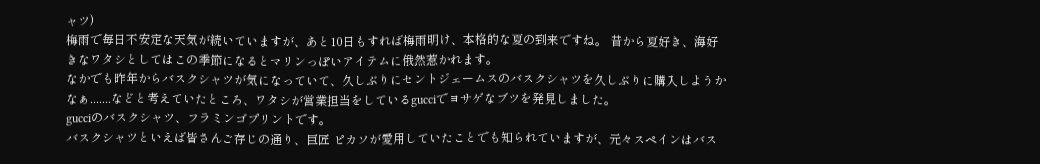ャツ)
梅雨で毎日不安定な天気が続いていますが、あと10日もすれば梅雨明け、本格的な夏の到来ですね。 昔から夏好き、海好きなワタシとしてはこの季節になるとマリンっぽいアイテムに俄然惹かれます。
なかでも昨年からバスクシャツが気になっていて、久しぶりにセントジェームスのバスクシャツを久しぶりに購入しようかなぁ.......などと考えていたところ、ワタシが営業担当をしているgucciでヨサゲなブツを発見しました。
gucciのバスクシャツ、フラミンゴプリントです。
バスクシャツといえば皆さんご存じの通り、巨匠 ピカソが愛用していたことでも知られていますが、元々スペインはバス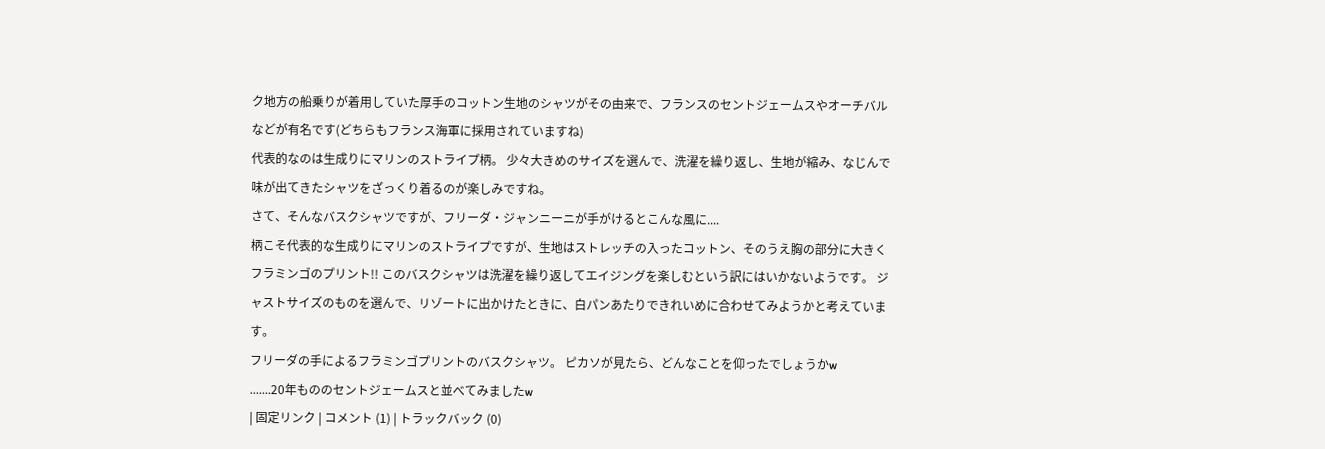ク地方の船乗りが着用していた厚手のコットン生地のシャツがその由来で、フランスのセントジェームスやオーチバルなどが有名です(どちらもフランス海軍に採用されていますね)
代表的なのは生成りにマリンのストライプ柄。 少々大きめのサイズを選んで、洗濯を繰り返し、生地が縮み、なじんで味が出てきたシャツをざっくり着るのが楽しみですね。
さて、そんなバスクシャツですが、フリーダ・ジャンニーニが手がけるとこんな風に....
柄こそ代表的な生成りにマリンのストライプですが、生地はストレッチの入ったコットン、そのうえ胸の部分に大きくフラミンゴのプリント!! このバスクシャツは洗濯を繰り返してエイジングを楽しむという訳にはいかないようです。 ジャストサイズのものを選んで、リゾートに出かけたときに、白パンあたりできれいめに合わせてみようかと考えています。
フリーダの手によるフラミンゴプリントのバスクシャツ。 ピカソが見たら、どんなことを仰ったでしょうかw
.......20年もののセントジェームスと並べてみましたw
| 固定リンク | コメント (1) | トラックバック (0)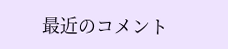最近のコメント